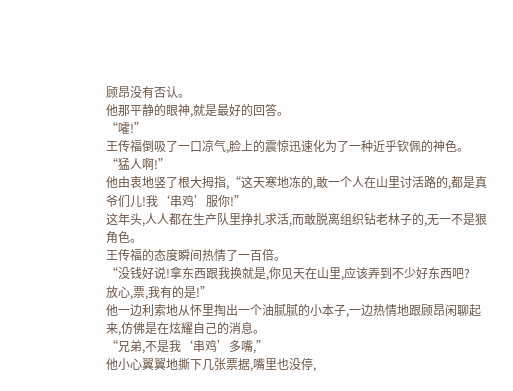顾昂没有否认。
他那平静的眼神,就是最好的回答。
“嚯!”
王传福倒吸了一口凉气,脸上的震惊迅速化为了一种近乎钦佩的神色。
“猛人啊!”
他由衷地竖了根大拇指,“这天寒地冻的,敢一个人在山里讨活路的,都是真爷们儿!我‘串鸡’服你!”
这年头,人人都在生产队里挣扎求活,而敢脱离组织钻老林子的,无一不是狠角色。
王传福的态度瞬间热情了一百倍。
“没钱好说!拿东西跟我换就是,你见天在山里,应该弄到不少好东西吧?
放心,票,我有的是!”
他一边利索地从怀里掏出一个油腻腻的小本子,一边热情地跟顾昂闲聊起来,仿佛是在炫耀自己的消息。
“兄弟,不是我‘串鸡’多嘴,”
他小心翼翼地撕下几张票据,嘴里也没停,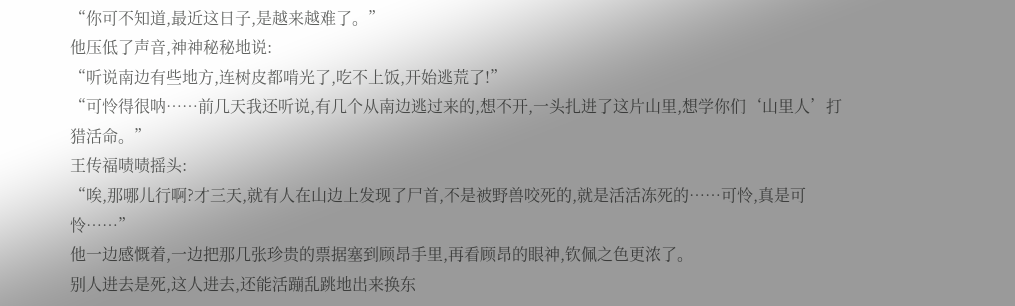“你可不知道,最近这日子,是越来越难了。”
他压低了声音,神神秘秘地说:
“听说南边有些地方,连树皮都啃光了,吃不上饭,开始逃荒了!”
“可怜得很呐……前几天我还听说,有几个从南边逃过来的,想不开,一头扎进了这片山里,想学你们‘山里人’打猎活命。”
王传福啧啧摇头:
“唉,那哪儿行啊?才三天,就有人在山边上发现了尸首,不是被野兽咬死的,就是活活冻死的……可怜,真是可怜……”
他一边感慨着,一边把那几张珍贵的票据塞到顾昂手里,再看顾昂的眼神,钦佩之色更浓了。
别人进去是死,这人进去,还能活蹦乱跳地出来换东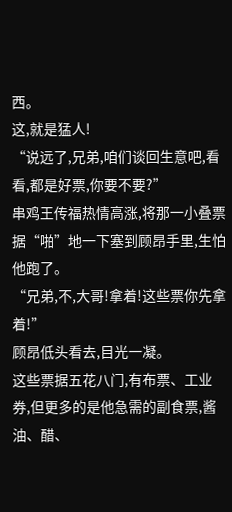西。
这,就是猛人!
“说远了,兄弟,咱们谈回生意吧,看看,都是好票,你要不要?”
串鸡王传福热情高涨,将那一小叠票据“啪”地一下塞到顾昂手里,生怕他跑了。
“兄弟,不,大哥!拿着!这些票你先拿着!”
顾昂低头看去,目光一凝。
这些票据五花八门,有布票、工业券,但更多的是他急需的副食票,酱油、醋、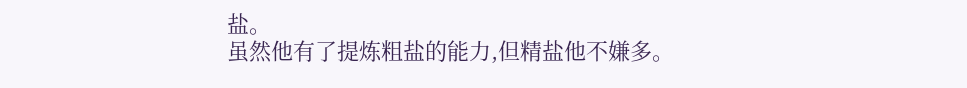盐。
虽然他有了提炼粗盐的能力,但精盐他不嫌多。